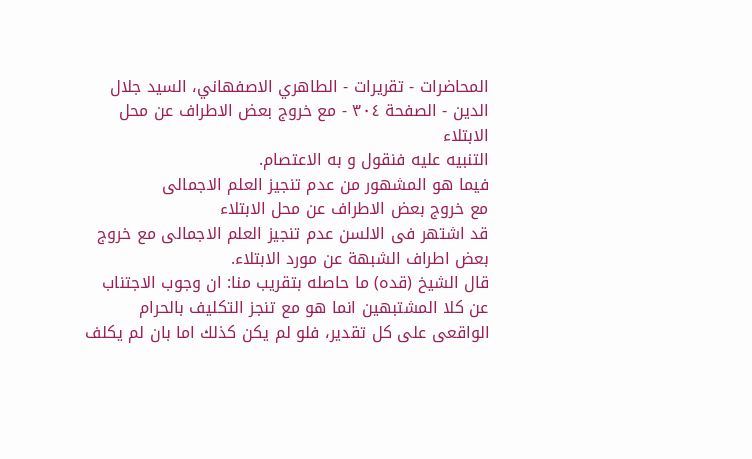المحاضرات - تقريرات - الطاهري الاصفهاني، السيد جلال الدين - الصفحة ٣٠٤ - مع خروج بعض الاطراف عن محل الابتلاء
التنبيه عليه فنقول و به الاعتصام.
فيما هو المشهور من عدم تنجيز العلم الاجمالى
مع خروج بعض الاطراف عن محل الابتلاء
قد اشتهر فى الالسن عدم تنجيز العلم الاجمالى مع خروج بعض اطراف الشبهة عن مورد الابتلاء.
قال الشيخ (قده) ما حاصله بتقريب منا: ان وجوب الاجتناب عن كلا المشتبهين انما هو مع تنجز التكليف بالحرام الواقعى على كل تقدير، فلو لم يكن كذلك اما بان لم يكلف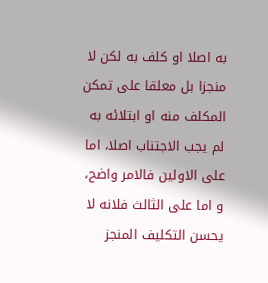به اصلا او كلف به لكن لا منجزا بل معلقا على تمكن المكلف منه او ابتلائه به لم يجب الاجتناب اصلا، اما على الاولين فالامر واضح، و اما على الثالث فلانه لا يحسن التكليف المنجز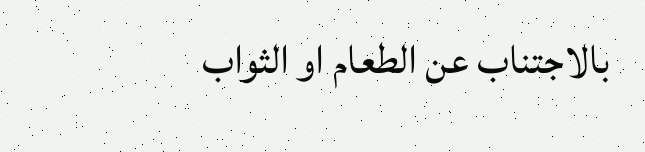بالاجتناب عن الطعام او الثواب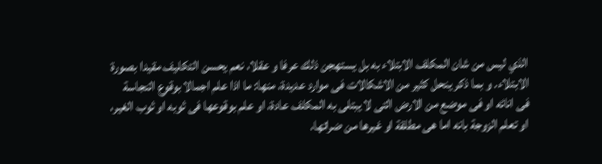الذي ليس من شان المكلف الابتلاء به بل يستهجن ذلك عرفا و عقلا، نعم يحسن التكليف مقيدا بصورة الابتلاء. و بما ذكر ينحل كثير من الاشكالات فى موارد عديدة، منها: ما اذا علم اجمالا بوقوع النجاسة فى انائه او فى موضع من الارض التى لا يبتلى به المكلف عادة، او علم بوقوعها فى ثوبه او ثوب الغير، او تعلم الزوجة بانه اما هى مطلقة او غيرها من ضراتها،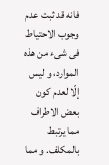فانه قد ثبت عدم وجوب الاحتياط فى شىء من هذه الموارد، و ليس إلّا لعدم كون بعض الاطراف مما يرتبط بالمكلف. و مما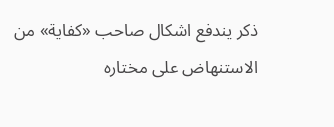ذكر يندفع اشكال صاحب «كفاية» من الاستنهاض على مختاره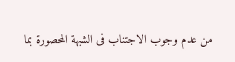من عدم وجوب الاجتناب فى الشبهة المحصورة بما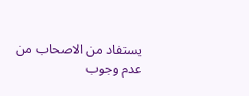يستفاد من الاصحاب من عدم وجوب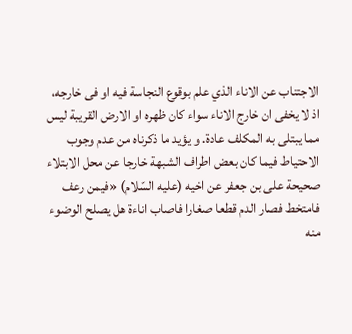الاجتناب عن الاناء الذي علم بوقوع النجاسة فيه او فى خارجه، اذ لا يخفى ان خارج الاناء سواء كان ظهره او الارض القريبة ليس مما يبتلى به المكلف عادة. و يؤيد ما ذكرناه من عدم وجوب الاحتياط فيما كان بعض اطراف الشبهة خارجا عن محل الابتلاء صحيحة على بن جعفر عن اخيه (عليه السّلام) «فيمن رعف فامتخط فصار الدم قطعا صغارا فاصاب اناءة هل يصلح الوضوء منه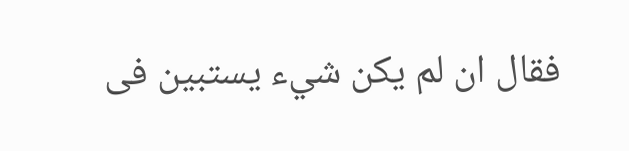فقال ان لم يكن شيء يستبين فى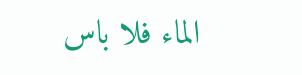الماء فلا باس